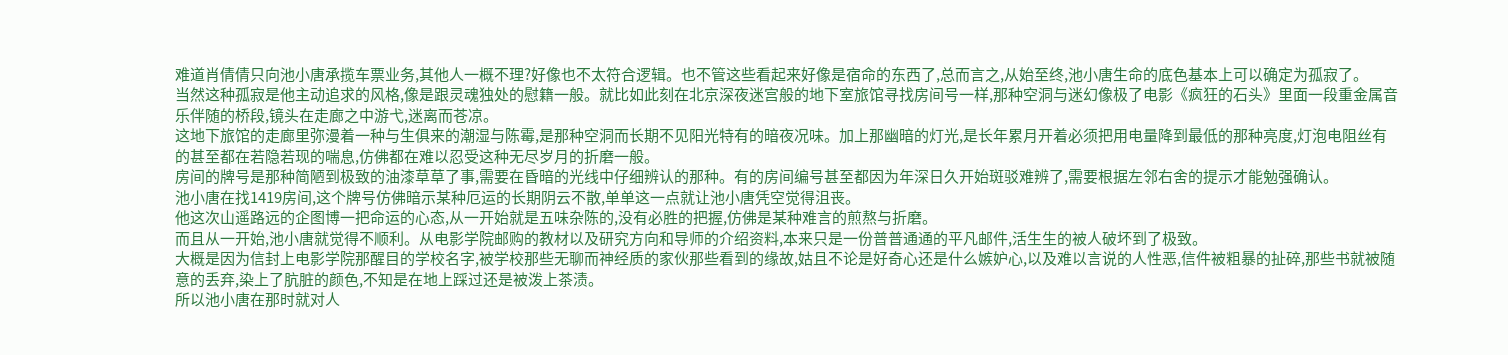难道肖倩倩只向池小唐承揽车票业务,其他人一概不理?好像也不太符合逻辑。也不管这些看起来好像是宿命的东西了,总而言之,从始至终,池小唐生命的底色基本上可以确定为孤寂了。
当然这种孤寂是他主动追求的风格,像是跟灵魂独处的慰籍一般。就比如此刻在北京深夜迷宫般的地下室旅馆寻找房间号一样,那种空洞与迷幻像极了电影《疯狂的石头》里面一段重金属音乐伴随的桥段,镜头在走廊之中游弋,迷离而苍凉。
这地下旅馆的走廊里弥漫着一种与生俱来的潮湿与陈霉,是那种空洞而长期不见阳光特有的暗夜况味。加上那幽暗的灯光,是长年累月开着必须把用电量降到最低的那种亮度,灯泡电阻丝有的甚至都在若隐若现的喘息,仿佛都在难以忍受这种无尽岁月的折磨一般。
房间的牌号是那种简陋到极致的油漆草草了事,需要在昏暗的光线中仔细辨认的那种。有的房间编号甚至都因为年深日久开始斑驳难辨了,需要根据左邻右舍的提示才能勉强确认。
池小唐在找1419房间,这个牌号仿佛暗示某种厄运的长期阴云不散,单单这一点就让池小唐凭空觉得沮丧。
他这次山遥路远的企图博一把命运的心态,从一开始就是五味杂陈的,没有必胜的把握,仿佛是某种难言的煎熬与折磨。
而且从一开始,池小唐就觉得不顺利。从电影学院邮购的教材以及研究方向和导师的介绍资料,本来只是一份普普通通的平凡邮件,活生生的被人破坏到了极致。
大概是因为信封上电影学院那醒目的学校名字,被学校那些无聊而神经质的家伙那些看到的缘故,姑且不论是好奇心还是什么嫉妒心,以及难以言说的人性恶,信件被粗暴的扯碎,那些书就被随意的丢弃,染上了肮脏的颜色,不知是在地上踩过还是被泼上茶渍。
所以池小唐在那时就对人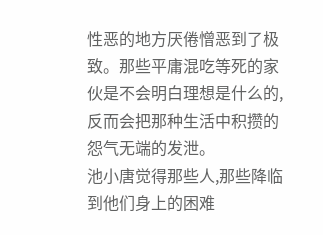性恶的地方厌倦憎恶到了极致。那些平庸混吃等死的家伙是不会明白理想是什么的,反而会把那种生活中积攒的怨气无端的发泄。
池小唐觉得那些人,那些降临到他们身上的困难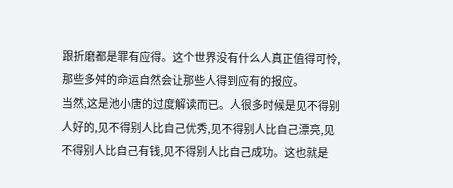跟折磨都是罪有应得。这个世界没有什么人真正值得可怜,那些多舛的命运自然会让那些人得到应有的报应。
当然,这是池小唐的过度解读而已。人很多时候是见不得别人好的,见不得别人比自己优秀,见不得别人比自己漂亮,见不得别人比自己有钱,见不得别人比自己成功。这也就是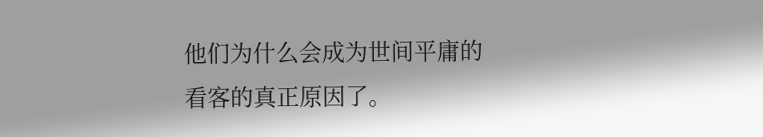他们为什么会成为世间平庸的看客的真正原因了。